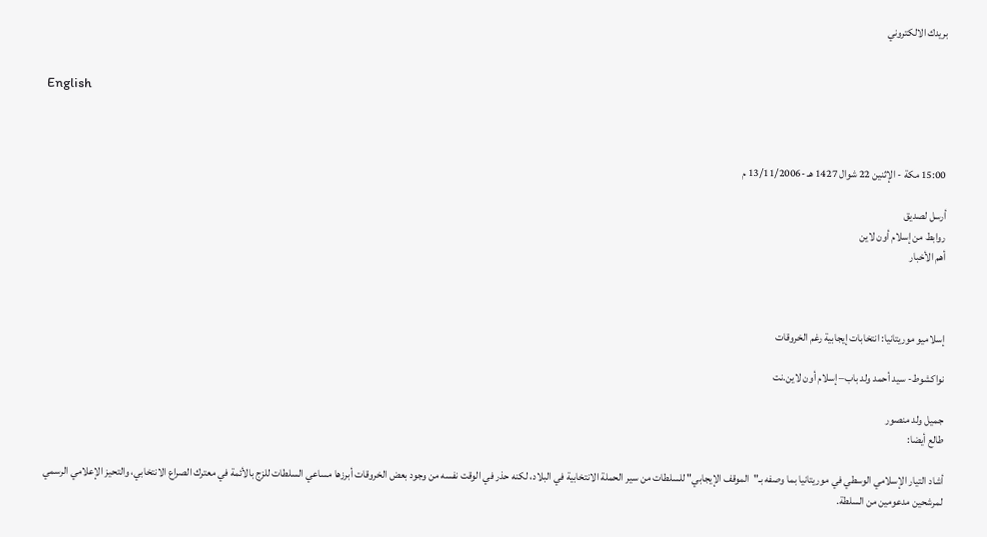بريدك الالكتروني


English



15:00 مكة - الإثنين 22 شوال 1427 هـ -13/11/2006 م

أرسل لصديق
روابط من إسلام أون لاين
أهم الأخبار



إسلاميو موريتانيا: انتخابات إيجابية رغم الخروقات

نواكشوط- سيد أحمد ولد باب– إسلام أون لاين.نت

جميل ولد منصور
طالع أيضا:

أشاد التيار الإسلامي الوسطي في موريتانيا بما وصفه بـ"الموقف الإيجابي" للسلطات من سير الحملة الانتخابية في البلاد، لكنه حذر في الوقت نفسه من وجود بعض الخروقات أبرزها مساعي السلطات للزج بالأئمة في معترك الصراع الانتخابي، والتحيز الإعلامي الرسمي لمرشحين مدعومين من السلطة.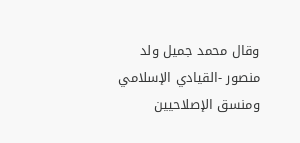وقال محمد جميل ولد منصور -القيادي الإسلامي ومنسق الإصلاحيين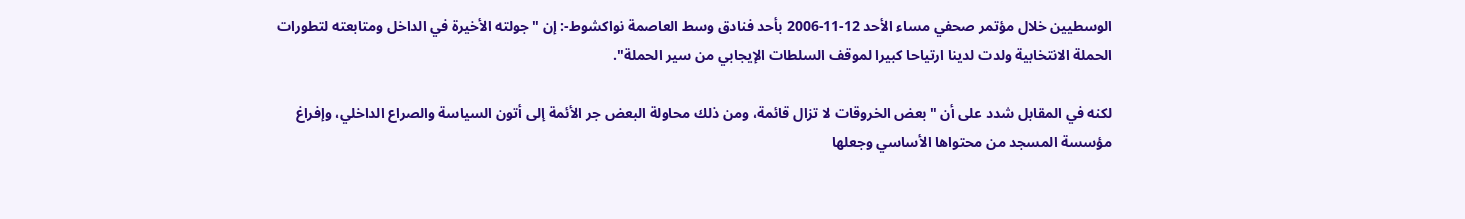الوسطيين خلال مؤتمر صحفي مساء الأحد 12-11-2006 بأحد فنادق وسط العاصمة نواكشوط-: إن "جولته الأخيرة في الداخل ومتابعته لتطورات الحملة الانتخابية ولدت لدينا ارتياحا كبيرا لموقف السلطات الإيجابي من سير الحملة".

لكنه في المقابل شدد على أن "بعض الخروقات لا تزال قائمة، ومن ذلك محاولة البعض جر الأئمة إلى أتون السياسة والصراع الداخلي، وإفراغ مؤسسة المسجد من محتواها الأساسي وجعلها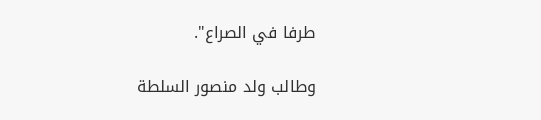طرفا في الصراع".

وطالب ولد منصور السلطة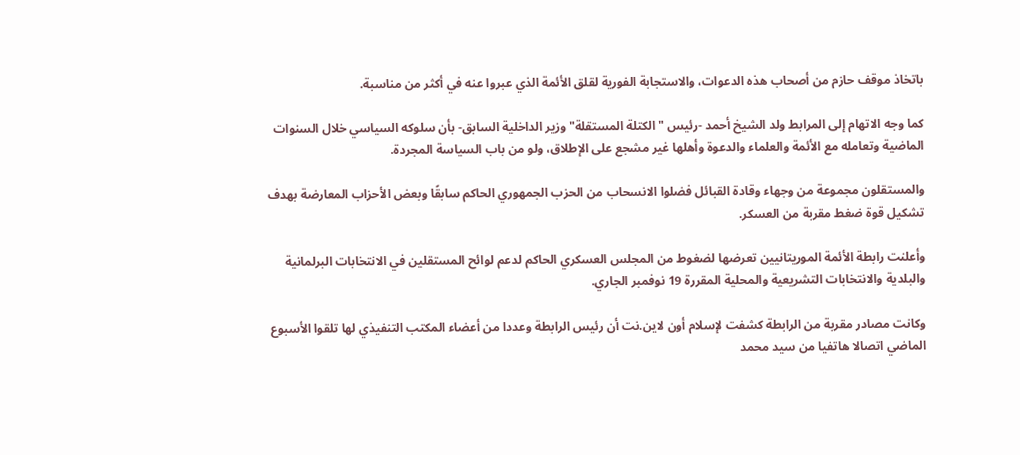باتخاذ موقف حازم من أصحاب هذه الدعوات، والاستجابة الفورية لقلق الأئمة الذي عبروا عنه في أكثر من مناسبة.

كما وجه الاتهام إلى المرابط ولد الشيخ أحمد -رئيس "الكتلة المستقلة" وزير الداخلية السابق- بأن سلوكه السياسي خلال السنوات الماضية وتعامله مع الأئمة والعلماء والدعوة وأهلها غير مشجع على الإطلاق، ولو من باب السياسة المجردة.

والمستقلون مجموعة من وجهاء وقادة القبائل فضلوا الانسحاب من الحزب الجمهوري الحاكم سابقًا وبعض الأحزاب المعارضة بهدف تشكيل قوة ضغط مقربة من العسكر.

وأعلنت رابطة الأئمة الموريتانيين تعرضها لضغوط من المجلس العسكري الحاكم لدعم لوائح المستقلين في الانتخابات البرلمانية والبلدية والانتخابات التشريعية والمحلية المقررة 19 نوفمبر الجاري.

وكانت مصادر مقربة من الرابطة كشفت لإسلام أون لاين.نت أن رئيس الرابطة وعددا من أعضاء المكتب التنفيذي لها تلقوا الأسبوع الماضي اتصالا هاتفيا من سيد محمد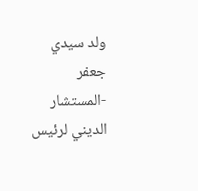ولد سيدي جعفر -المستشار الديني لرئيس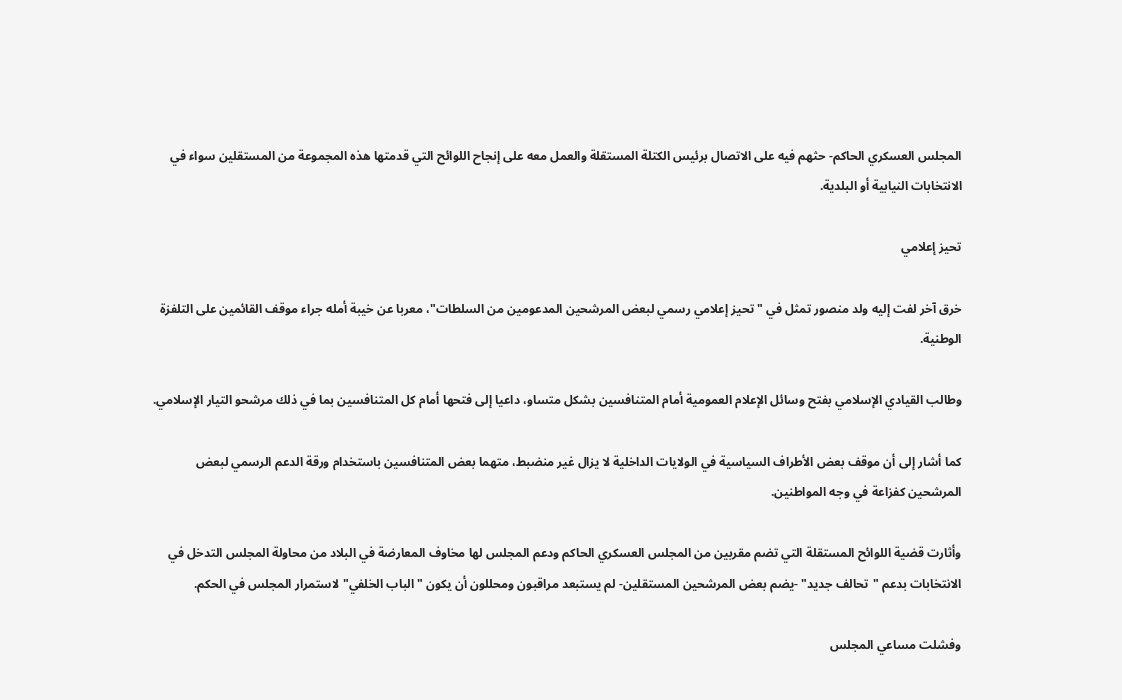المجلس العسكري الحاكم- حثهم فيه على الاتصال برئيس الكتلة المستقلة والعمل معه على إنجاح اللوائح التي قدمتها هذه المجموعة من المستقلين سواء في الانتخابات النيابية أو البلدية.

تحيز إعلامي

خرق آخر لفت إليه ولد منصور تمثل في "تحيز إعلامي رسمي لبعض المرشحين المدعومين من السلطات"، معربا عن خيبة أمله جراء موقف القائمين على التلفزة الوطنية.

وطالب القيادي الإسلامي بفتح وسائل الإعلام العمومية أمام المتنافسين بشكل متساو، داعيا إلى فتحها أمام كل المتنافسين بما في ذلك مرشحو التيار الإسلامي.

كما أشار إلى أن موقف بعض الأطراف السياسية في الولايات الداخلية لا يزال غير منضبط، متهما بعض المتنافسين باستخدام ورقة الدعم الرسمي لبعض المرشحين كفزاعة في وجه المواطنين.

وأثارت قضية اللوائح المستقلة التي تضم مقربين من المجلس العسكري الحاكم ودعم المجلس لها مخاوف المعارضة في البلاد من محاولة المجلس التدخل في الانتخابات بدعم "تحالف جديد" -يضم بعض المرشحين المستقلين- لم يستبعد مراقبون ومحللون أن يكون "الباب الخلفي" لاستمرار المجلس في الحكم.

وفشلت مساعي المجلس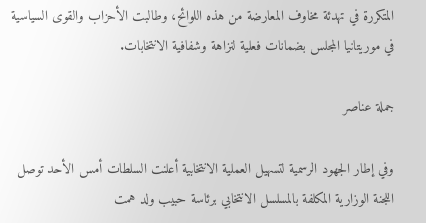المتكررة في تهدئة مخاوف المعارضة من هذه اللوائح، وطالبت الأحزاب والقوى السياسية في موريتانيا المجلس بضمانات فعلية لنزاهة وشفافية الانتخابات.

جملة عناصر

وفي إطار الجهود الرسمية لتسهيل العملية الانتخابية أعلنت السلطات أمس الأحد توصل اللجنة الوزارية المكلفة بالمسلسل الانتخابي برئاسة حبيب ولد همت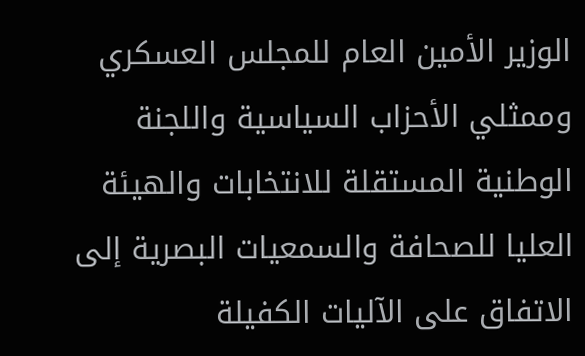الوزير الأمين العام للمجلس العسكري وممثلي الأحزاب السياسية واللجنة الوطنية المستقلة للانتخابات والهيئة العليا للصحافة والسمعيات البصرية إلى الاتفاق على الآليات الكفيلة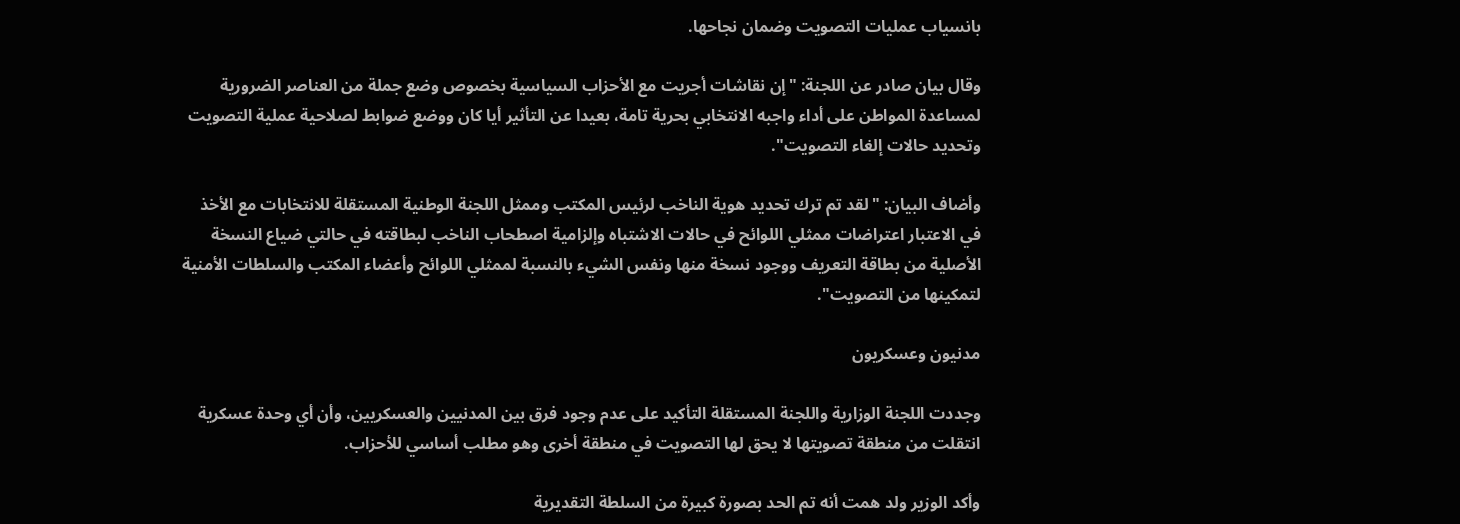بانسياب عمليات التصويت وضمان نجاحها.

وقال بيان صادر عن اللجنة: "إن نقاشات أجريت مع الأحزاب السياسية بخصوص وضع جملة من العناصر الضرورية لمساعدة المواطن على أداء واجبه الانتخابي بحرية تامة، بعيدا عن التأثير أيا كان ووضع ضوابط لصلاحية عملية التصويت وتحديد حالات إلغاء التصويت".

وأضاف البيان: "لقد تم ترك تحديد هوية الناخب لرئيس المكتب وممثل اللجنة الوطنية المستقلة للانتخابات مع الأخذ في الاعتبار اعتراضات ممثلي اللوائح في حالات الاشتباه وإلزامية اصطحاب الناخب لبطاقته في حالتي ضياع النسخة الأصلية من بطاقة التعريف ووجود نسخة منها ونفس الشيء بالنسبة لممثلي اللوائح وأعضاء المكتب والسلطات الأمنية لتمكينها من التصويت".

مدنيون وعسكريون

وجددت اللجنة الوزارية واللجنة المستقلة التأكيد على عدم وجود فرق بين المدنيين والعسكريين، وأن أي وحدة عسكرية انتقلت من منطقة تصويتها لا يحق لها التصويت في منطقة أخرى وهو مطلب أساسي للأحزاب.

وأكد الوزير ولد همت أنه تم الحد بصورة كبيرة من السلطة التقديرية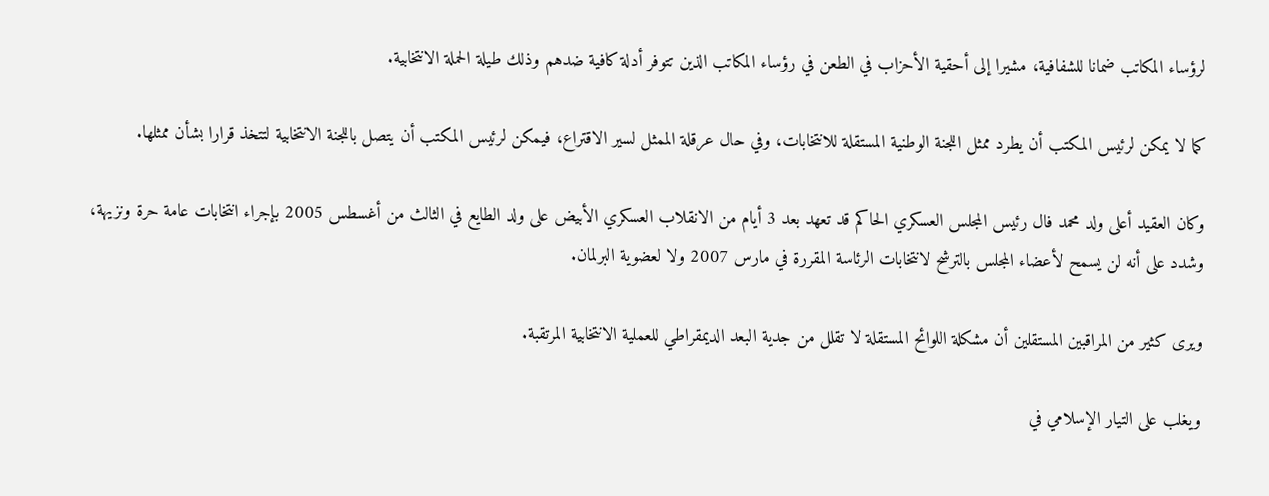لرؤساء المكاتب ضمانا للشفافية، مشيرا إلى أحقية الأحزاب في الطعن في رؤساء المكاتب الذين تتوفر أدلة كافية ضدهم وذلك طيلة الحملة الانتخابية.

كما لا يمكن لرئيس المكتب أن يطرد ممثل اللجنة الوطنية المستقلة للانتخابات، وفي حال عرقلة الممثل لسير الاقتراع، فيمكن لرئيس المكتب أن يتصل باللجنة الانتخابية لتتخذ قرارا بشأن ممثلها.

وكان العقيد أعلى ولد محمد فال رئيس المجلس العسكري الحاكم قد تعهد بعد 3 أيام من الانقلاب العسكري الأبيض على ولد الطايع في الثالث من أغسطس 2005 بإجراء انتخابات عامة حرة ونزيهة، وشدد على أنه لن يسمح لأعضاء المجلس بالترشح لانتخابات الرئاسة المقررة في مارس 2007 ولا لعضوية البرلمان.

ويرى كثير من المراقبين المستقلين أن مشكلة اللوائح المستقلة لا تقلل من جدية البعد الديمقراطي للعملية الانتخابية المرتقبة.

ويغلب على التيار الإسلامي في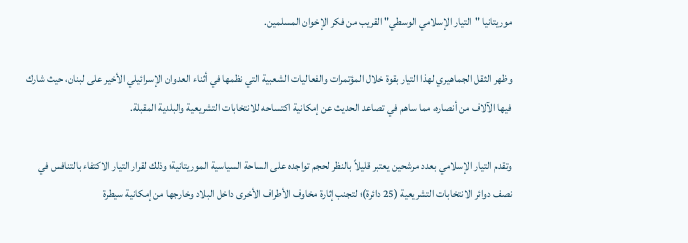موريتانيا "التيار الإسلامي الوسطي" القريب من فكر الإخوان المسلمين.

وظهر الثقل الجماهيري لهذا التيار بقوة خلال المؤتمرات والفعاليات الشعبية التي نظمها في أثناء العدوان الإسرائيلي الأخير على لبنان، حيث شارك فيها الآلاف من أنصاره، مما ساهم في تصاعد الحديث عن إمكانية اكتساحه للانتخابات التشريعية والبلدية المقبلة.

وتقدم التيار الإسلامي بعدد مرشحين يعتبر قليلاً بالنظر لحجم تواجده على الساحة السياسية الموريتانية؛ وذلك لقرار التيار الاكتفاء بالتنافس في نصف دوائر الانتخابات التشريعية (25 دائرة)؛ لتجنب إثارة مخاوف الأطراف الأخرى داخل البلاد وخارجها من إمكانية سيطرة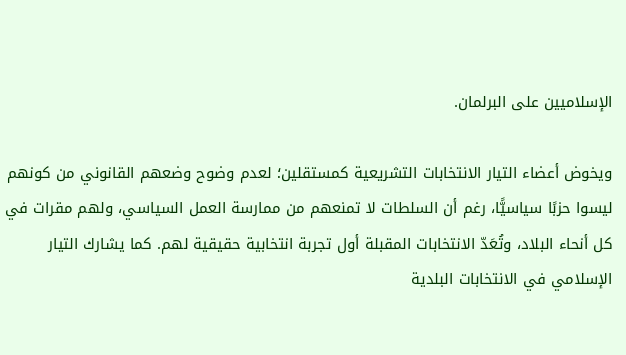الإسلاميين على البرلمان.

ويخوض أعضاء التيار الانتخابات التشريعية كمستقلين؛ لعدم وضوح وضعهم القانوني من كونهم ليسوا حزبًا سياسيًّا، رغم أن السلطات لا تمنعهم من ممارسة العمل السياسي، ولهم مقرات في كل أنحاء البلاد، وتُعَدّ الانتخابات المقبلة أول تجربة انتخابية حقيقية لهم. كما يشارك التيار الإسلامي في الانتخابات البلدية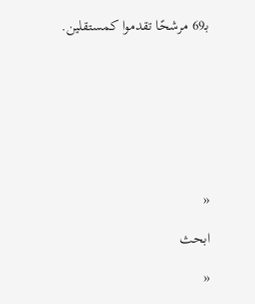بـ69 مرشحًا تقدموا كمستقلين.








«

ابحث

«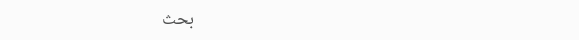بحث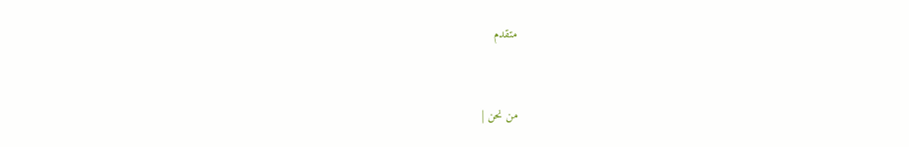متقدم



من نحن |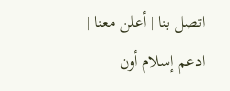اتصل بنا | أعلن معنا | ادعم إسلام أون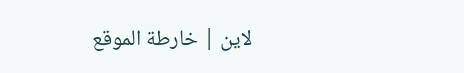لاين | خارطة الموقع